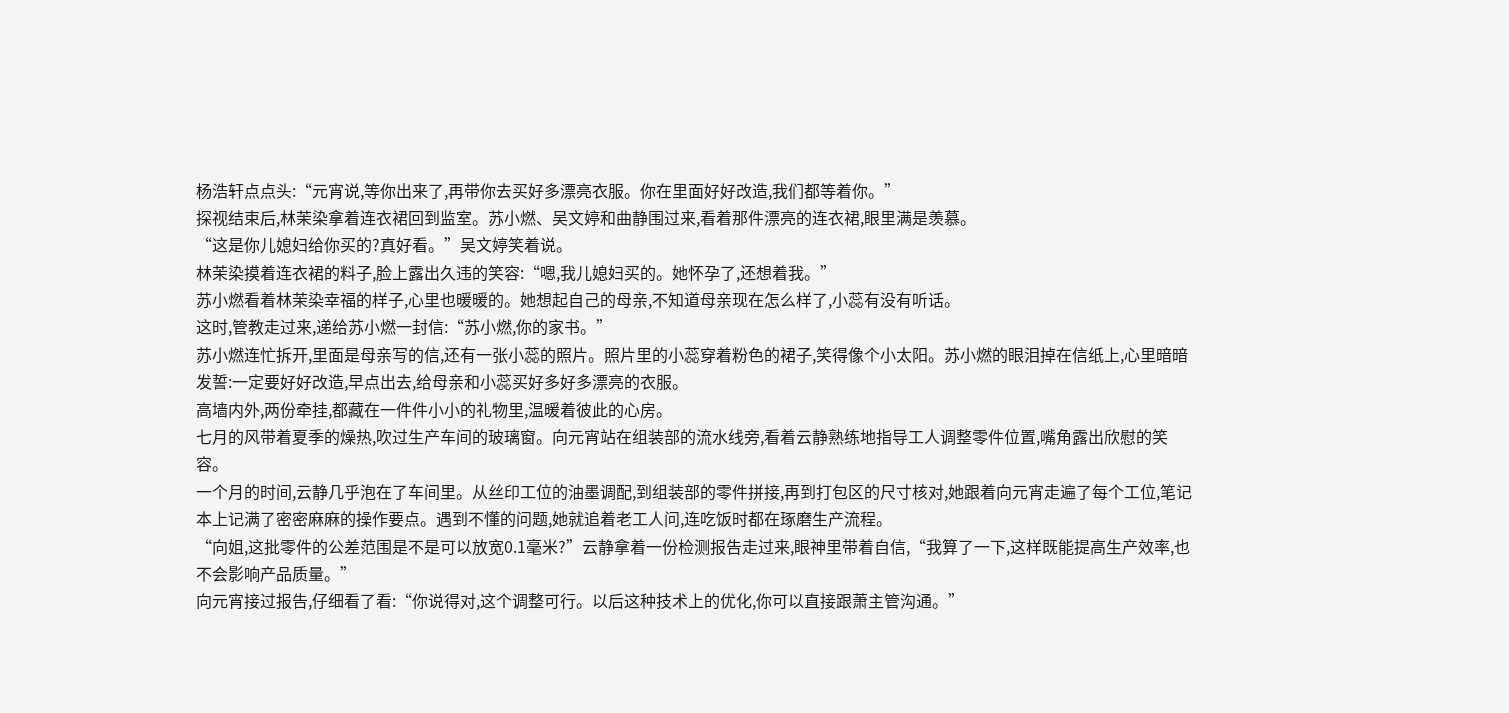杨浩轩点点头:“元宵说,等你出来了,再带你去买好多漂亮衣服。你在里面好好改造,我们都等着你。”
探视结束后,林茉染拿着连衣裙回到监室。苏小燃、吴文婷和曲静围过来,看着那件漂亮的连衣裙,眼里满是羡慕。
“这是你儿媳妇给你买的?真好看。”吴文婷笑着说。
林茉染摸着连衣裙的料子,脸上露出久违的笑容:“嗯,我儿媳妇买的。她怀孕了,还想着我。”
苏小燃看着林茉染幸福的样子,心里也暖暖的。她想起自己的母亲,不知道母亲现在怎么样了,小蕊有没有听话。
这时,管教走过来,递给苏小燃一封信:“苏小燃,你的家书。”
苏小燃连忙拆开,里面是母亲写的信,还有一张小蕊的照片。照片里的小蕊穿着粉色的裙子,笑得像个小太阳。苏小燃的眼泪掉在信纸上,心里暗暗发誓:一定要好好改造,早点出去,给母亲和小蕊买好多好多漂亮的衣服。
高墙内外,两份牵挂,都藏在一件件小小的礼物里,温暖着彼此的心房。
七月的风带着夏季的燥热,吹过生产车间的玻璃窗。向元宵站在组装部的流水线旁,看着云静熟练地指导工人调整零件位置,嘴角露出欣慰的笑容。
一个月的时间,云静几乎泡在了车间里。从丝印工位的油墨调配,到组装部的零件拼接,再到打包区的尺寸核对,她跟着向元宵走遍了每个工位,笔记本上记满了密密麻麻的操作要点。遇到不懂的问题,她就追着老工人问,连吃饭时都在琢磨生产流程。
“向姐,这批零件的公差范围是不是可以放宽0.1毫米?”云静拿着一份检测报告走过来,眼神里带着自信,“我算了一下,这样既能提高生产效率,也不会影响产品质量。”
向元宵接过报告,仔细看了看:“你说得对,这个调整可行。以后这种技术上的优化,你可以直接跟萧主管沟通。”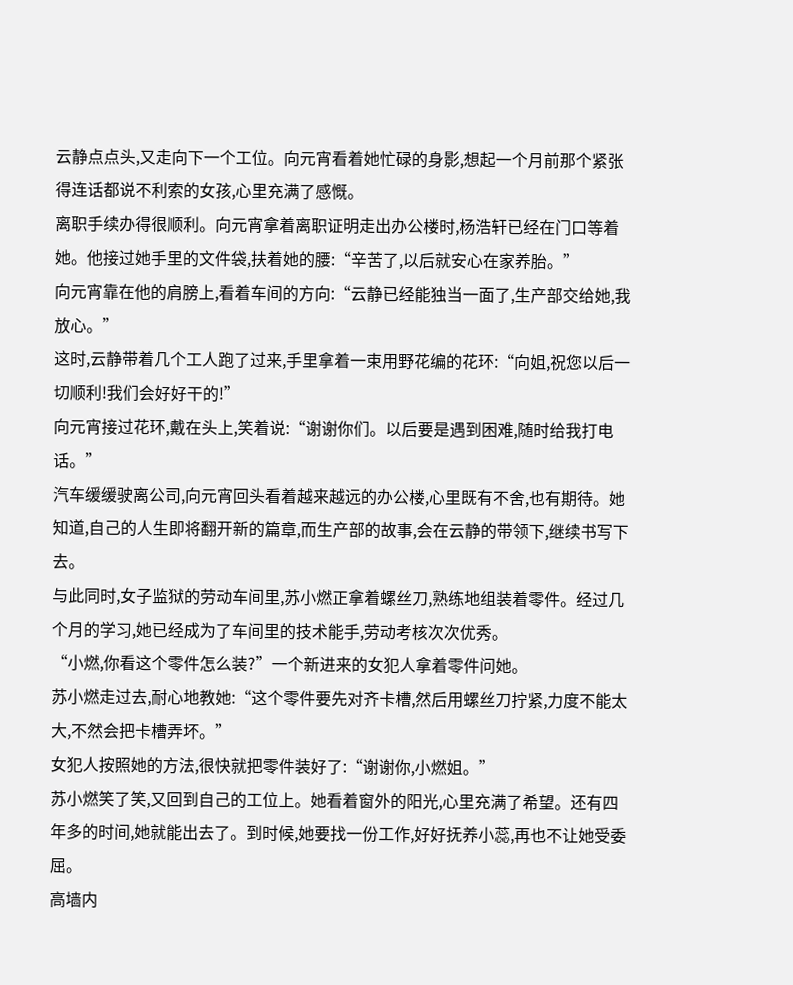云静点点头,又走向下一个工位。向元宵看着她忙碌的身影,想起一个月前那个紧张得连话都说不利索的女孩,心里充满了感慨。
离职手续办得很顺利。向元宵拿着离职证明走出办公楼时,杨浩轩已经在门口等着她。他接过她手里的文件袋,扶着她的腰:“辛苦了,以后就安心在家养胎。”
向元宵靠在他的肩膀上,看着车间的方向:“云静已经能独当一面了,生产部交给她,我放心。”
这时,云静带着几个工人跑了过来,手里拿着一束用野花编的花环:“向姐,祝您以后一切顺利!我们会好好干的!”
向元宵接过花环,戴在头上,笑着说:“谢谢你们。以后要是遇到困难,随时给我打电话。”
汽车缓缓驶离公司,向元宵回头看着越来越远的办公楼,心里既有不舍,也有期待。她知道,自己的人生即将翻开新的篇章,而生产部的故事,会在云静的带领下,继续书写下去。
与此同时,女子监狱的劳动车间里,苏小燃正拿着螺丝刀,熟练地组装着零件。经过几个月的学习,她已经成为了车间里的技术能手,劳动考核次次优秀。
“小燃,你看这个零件怎么装?”一个新进来的女犯人拿着零件问她。
苏小燃走过去,耐心地教她:“这个零件要先对齐卡槽,然后用螺丝刀拧紧,力度不能太大,不然会把卡槽弄坏。”
女犯人按照她的方法,很快就把零件装好了:“谢谢你,小燃姐。”
苏小燃笑了笑,又回到自己的工位上。她看着窗外的阳光,心里充满了希望。还有四年多的时间,她就能出去了。到时候,她要找一份工作,好好抚养小蕊,再也不让她受委屈。
高墙内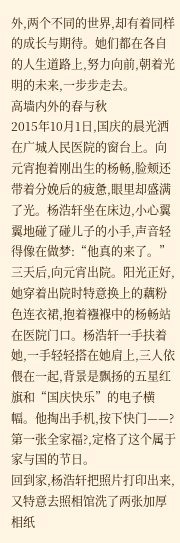外,两个不同的世界,却有着同样的成长与期待。她们都在各自的人生道路上,努力向前,朝着光明的未来,一步步走去。
高墙内外的春与秋
2015年10月1日,国庆的晨光洒在广城人民医院的窗台上。向元宵抱着刚出生的杨畅,脸颊还带着分娩后的疲惫,眼里却盛满了光。杨浩轩坐在床边,小心翼翼地碰了碰儿子的小手,声音轻得像在做梦:“他真的来了。”
三天后,向元宵出院。阳光正好,她穿着出院时特意换上的藕粉色连衣裙,抱着襁褓中的杨畅站在医院门口。杨浩轩一手扶着她,一手轻轻搭在她肩上,三人依偎在一起,背景是飘扬的五星红旗和“国庆快乐”的电子横幅。他掏出手机,按下快门——?第一张全家福?,定格了这个属于家与国的节日。
回到家,杨浩轩把照片打印出来,又特意去照相馆洗了两张加厚相纸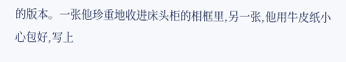的版本。一张他珍重地收进床头柜的相框里,另一张,他用牛皮纸小心包好,写上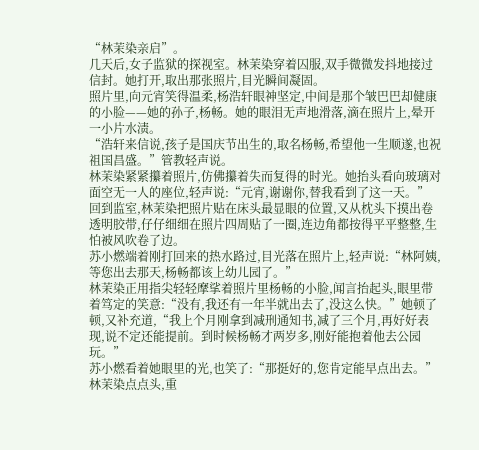“林茉染亲启”。
几天后,女子监狱的探视室。林茉染穿着囚服,双手微微发抖地接过信封。她打开,取出那张照片,目光瞬间凝固。
照片里,向元宵笑得温柔,杨浩轩眼神坚定,中间是那个皱巴巴却健康的小脸——她的孙子,杨畅。她的眼泪无声地滑落,滴在照片上,晕开一小片水渍。
“浩轩来信说,孩子是国庆节出生的,取名杨畅,希望他一生顺遂,也祝祖国昌盛。”管教轻声说。
林茉染紧紧攥着照片,仿佛攥着失而复得的时光。她抬头看向玻璃对面空无一人的座位,轻声说:“元宵,谢谢你,替我看到了这一天。”
回到监室,林茉染把照片贴在床头最显眼的位置,又从枕头下摸出卷透明胶带,仔仔细细在照片四周贴了一圈,连边角都按得平平整整,生怕被风吹卷了边。
苏小燃端着刚打回来的热水路过,目光落在照片上,轻声说:“林阿姨,等您出去那天,杨畅都该上幼儿园了。”
林茉染正用指尖轻轻摩挲着照片里杨畅的小脸,闻言抬起头,眼里带着笃定的笑意:“没有,我还有一年半就出去了,没这么快。”她顿了顿,又补充道,“我上个月刚拿到减刑通知书,减了三个月,再好好表现,说不定还能提前。到时候杨畅才两岁多,刚好能抱着他去公园玩。”
苏小燃看着她眼里的光,也笑了:“那挺好的,您肯定能早点出去。”
林茉染点点头,重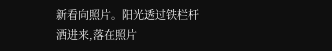新看向照片。阳光透过铁栏杆洒进来,落在照片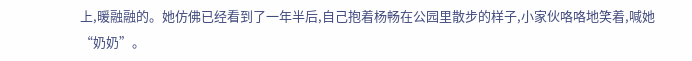上,暖融融的。她仿佛已经看到了一年半后,自己抱着杨畅在公园里散步的样子,小家伙咯咯地笑着,喊她“奶奶”。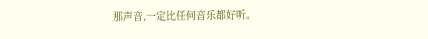那声音,一定比任何音乐都好听。